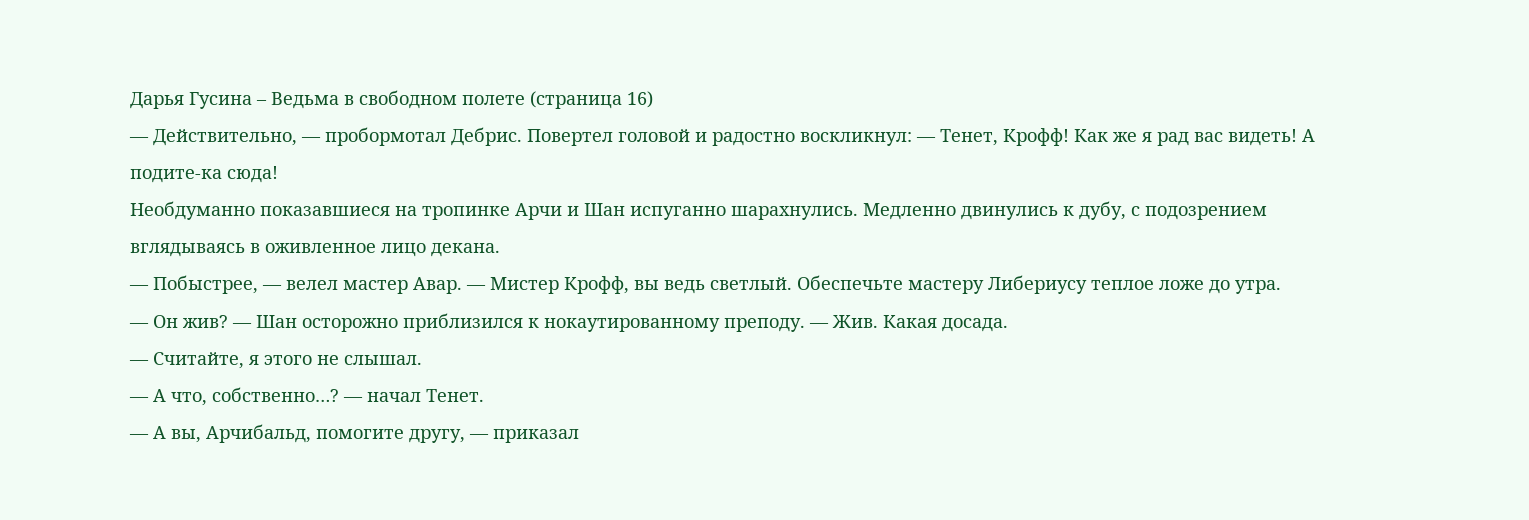Дарья Гусина – Ведьма в свободном полете (страница 16)
— Действительно, — пробормотал Дебрис. Повертел головой и радостно воскликнул: — Тенет, Крофф! Как же я рад вас видеть! А подите-ка сюда!
Необдуманно показавшиеся на тропинке Арчи и Шан испуганно шарахнулись. Медленно двинулись к дубу, с подозрением вглядываясь в оживленное лицо декана.
— Побыстрее, — велел мастер Авар. — Мистер Крофф, вы ведь светлый. Обеспечьте мастеру Либериусу теплое ложе до утра.
— Он жив? — Шан осторожно приблизился к нокаутированному преподу. — Жив. Какая досада.
— Считайте, я этого не слышал.
— А что, собственно…? — начал Тенет.
— А вы, Арчибальд, помогите другу, — приказал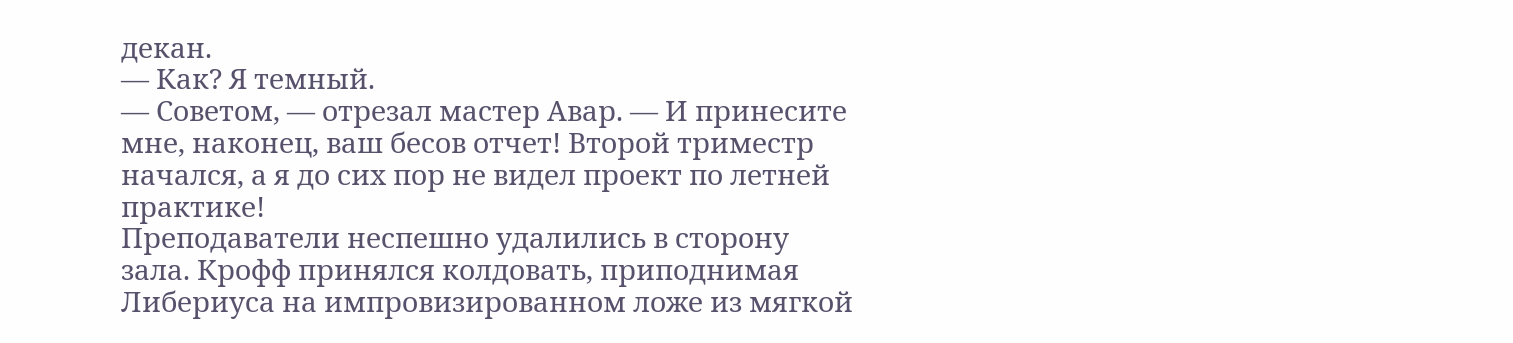декан.
— Как? Я темный.
— Советом, — отрезал мастер Авар. — И принесите мне, наконец, ваш бесов отчет! Второй триместр начался, а я до сих пор не видел проект по летней практике!
Преподаватели неспешно удалились в сторону зала. Крофф принялся колдовать, приподнимая Либериуса на импровизированном ложе из мягкой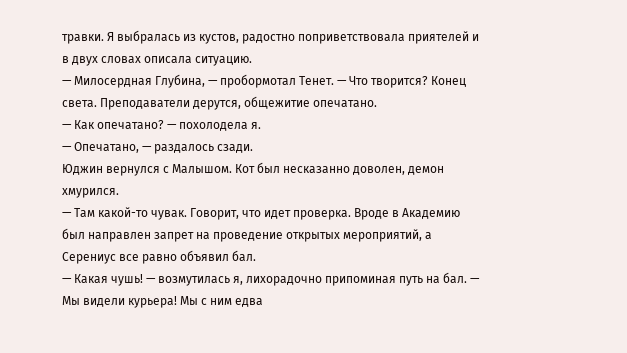травки. Я выбралась из кустов, радостно поприветствовала приятелей и в двух словах описала ситуацию.
— Милосердная Глубина, — пробормотал Тенет. — Что творится? Конец света. Преподаватели дерутся, общежитие опечатано.
— Как опечатано? — похолодела я.
— Опечатано, — раздалось сзади.
Юджин вернулся с Малышом. Кот был несказанно доволен, демон хмурился.
— Там какой-то чувак. Говорит, что идет проверка. Вроде в Академию был направлен запрет на проведение открытых мероприятий, а Серениус все равно объявил бал.
— Какая чушь! — возмутилась я, лихорадочно припоминая путь на бал. — Мы видели курьера! Мы с ним едва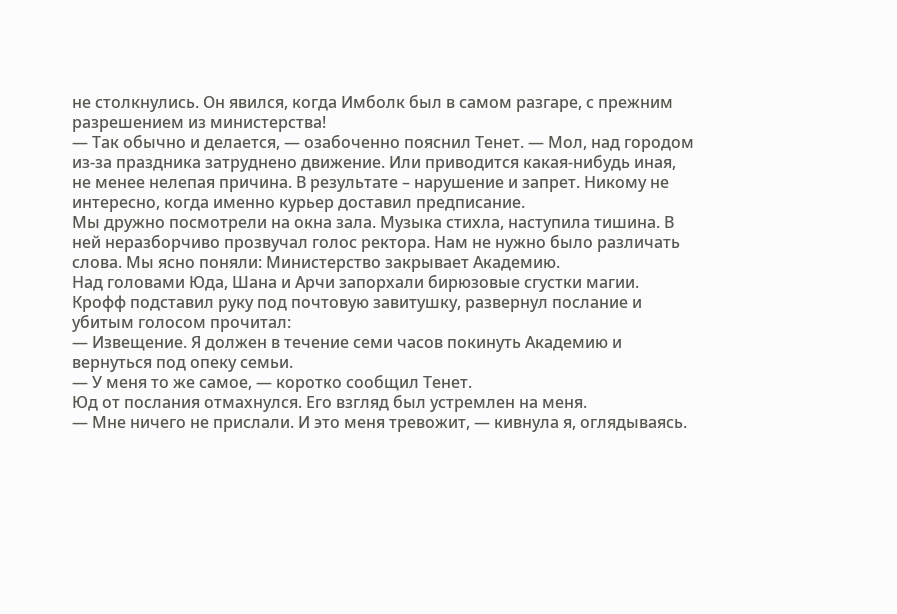не столкнулись. Он явился, когда Имболк был в самом разгаре, с прежним разрешением из министерства!
— Так обычно и делается, — озабоченно пояснил Тенет. — Мол, над городом из-за праздника затруднено движение. Или приводится какая-нибудь иная, не менее нелепая причина. В результате – нарушение и запрет. Никому не интересно, когда именно курьер доставил предписание.
Мы дружно посмотрели на окна зала. Музыка стихла, наступила тишина. В ней неразборчиво прозвучал голос ректора. Нам не нужно было различать слова. Мы ясно поняли: Министерство закрывает Академию.
Над головами Юда, Шана и Арчи запорхали бирюзовые сгустки магии. Крофф подставил руку под почтовую завитушку, развернул послание и убитым голосом прочитал:
— Извещение. Я должен в течение семи часов покинуть Академию и вернуться под опеку семьи.
— У меня то же самое, — коротко сообщил Тенет.
Юд от послания отмахнулся. Его взгляд был устремлен на меня.
— Мне ничего не прислали. И это меня тревожит, — кивнула я, оглядываясь.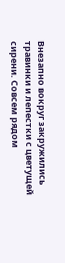Внезапно вокруг закружились травинки и лепестки с цветущей сирени. Совсем рядом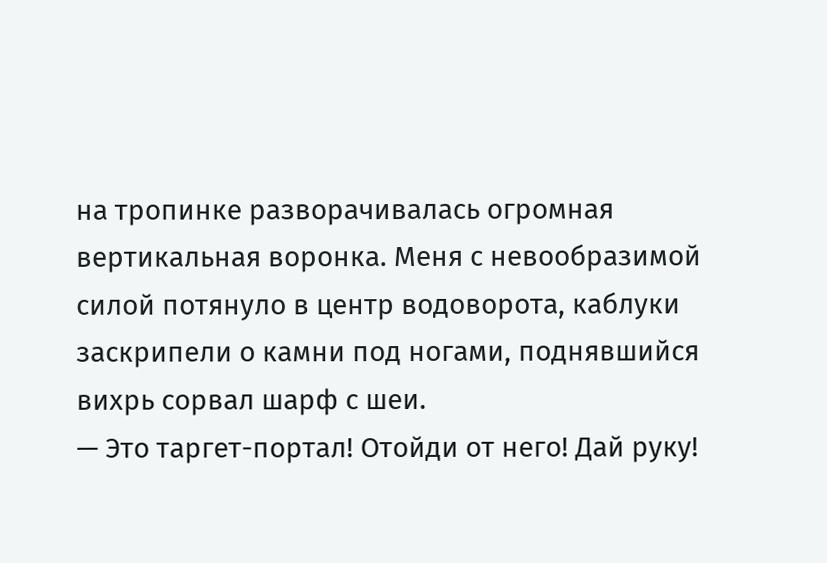на тропинке разворачивалась огромная вертикальная воронка. Меня с невообразимой силой потянуло в центр водоворота, каблуки заскрипели о камни под ногами, поднявшийся вихрь сорвал шарф с шеи.
— Это таргет-портал! Отойди от него! Дай руку!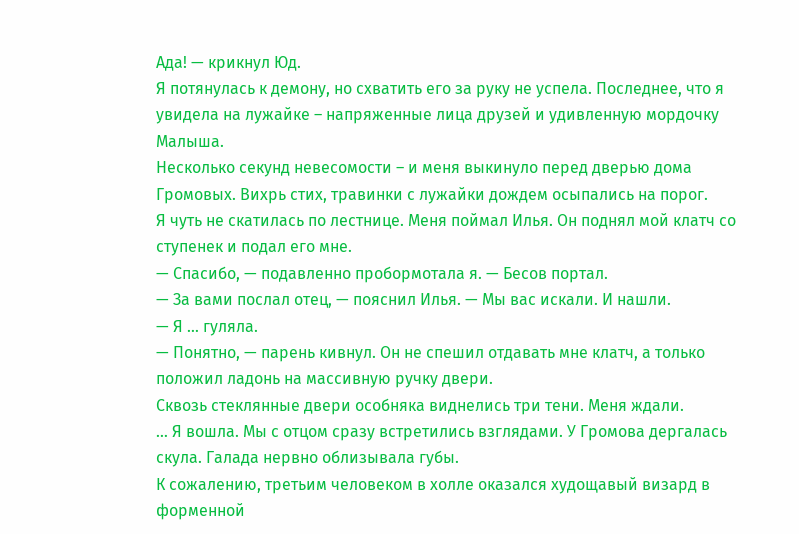Ада! — крикнул Юд.
Я потянулась к демону, но схватить его за руку не успела. Последнее, что я увидела на лужайке – напряженные лица друзей и удивленную мордочку Малыша.
Несколько секунд невесомости – и меня выкинуло перед дверью дома Громовых. Вихрь стих, травинки с лужайки дождем осыпались на порог.
Я чуть не скатилась по лестнице. Меня поймал Илья. Он поднял мой клатч со ступенек и подал его мне.
— Спасибо, — подавленно пробормотала я. — Бесов портал.
— За вами послал отец, — пояснил Илья. — Мы вас искали. И нашли.
— Я … гуляла.
— Понятно, — парень кивнул. Он не спешил отдавать мне клатч, а только положил ладонь на массивную ручку двери.
Сквозь стеклянные двери особняка виднелись три тени. Меня ждали.
… Я вошла. Мы с отцом сразу встретились взглядами. У Громова дергалась скула. Галада нервно облизывала губы.
К сожалению, третьим человеком в холле оказался худощавый визард в форменной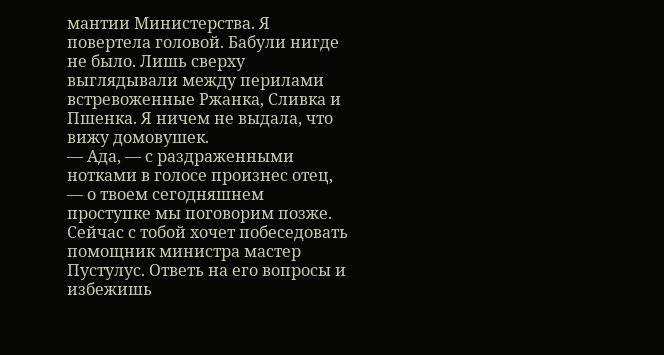мантии Министерства. Я повертела головой. Бабули нигде не было. Лишь сверху выглядывали между перилами встревоженные Ржанка, Сливка и Пшенка. Я ничем не выдала, что вижу домовушек.
— Ада, — с раздраженными нотками в голосе произнес отец, — о твоем сегодняшнем проступке мы поговорим позже. Сейчас с тобой хочет побеседовать помощник министра мастер Пустулус. Ответь на его вопросы и избежишь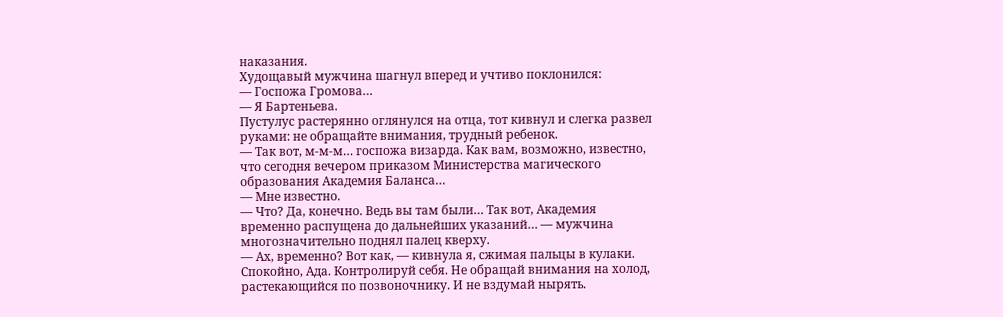наказания.
Худощавый мужчина шагнул вперед и учтиво поклонился:
— Госпожа Громова…
— Я Бартеньева.
Пустулус растерянно оглянулся на отца, тот кивнул и слегка развел руками: не обращайте внимания, трудный ребенок.
— Так вот, м-м-м… госпожа визарда. Как вам, возможно, известно, что сегодня вечером приказом Министерства магического образования Академия Баланса…
— Мне известно.
— Что? Да, конечно. Ведь вы там были… Так вот, Академия временно распущена до дальнейших указаний… — мужчина многозначительно поднял палец кверху.
— Ах, временно? Вот как, — кивнула я, сжимая пальцы в кулаки.
Спокойно, Ада. Контролируй себя. Не обращай внимания на холод, растекающийся по позвоночнику. И не вздумай нырять.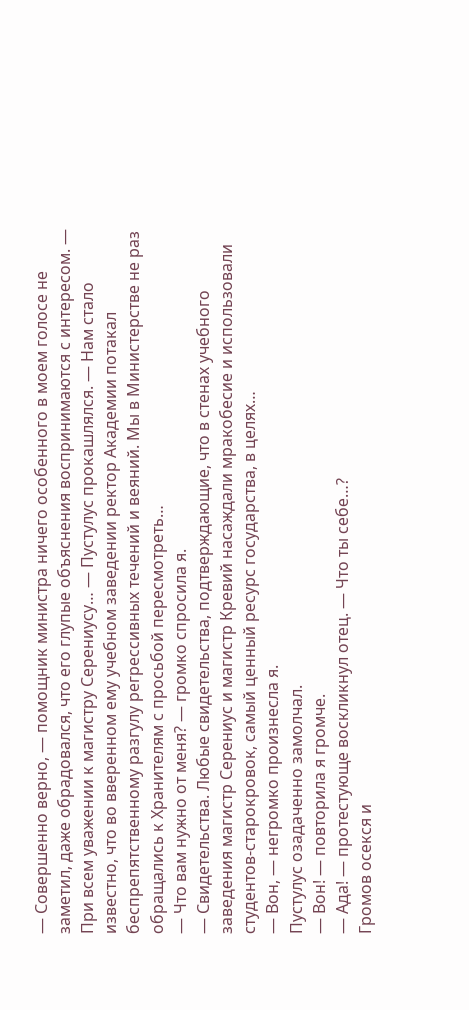— Совершенно верно, — помощник министра ничего особенного в моем голосе не заметил, даже обрадовался, что его глупые объяснения воспринимаются с интересом. — При всем уважении к магистру Серениусу… — Пустулус прокашлялся. — Нам стало известно, что во вверенном ему учебном заведении ректор Академии потакал беспрепятственному разгулу регрессивных течений и веяний. Мы в Министерстве не раз обращались к Хранителям с просьбой пересмотреть…
— Что вам нужно от меня? — громко спросила я.
— Свидетельства. Любые свидетельства, подтверждающие, что в стенах учебного заведения магистр Серениус и магистр Кревий насаждали мракобесие и использовали студентов-старокровок, самый ценный ресурс государства, в целях…
— Вон, — негромко произнесла я.
Пустулус озадаченно замолчал.
— Вон! — повторила я громче.
— Ада! — протестующе воскликнул отец. — Что ты себе…?
Громов осекся и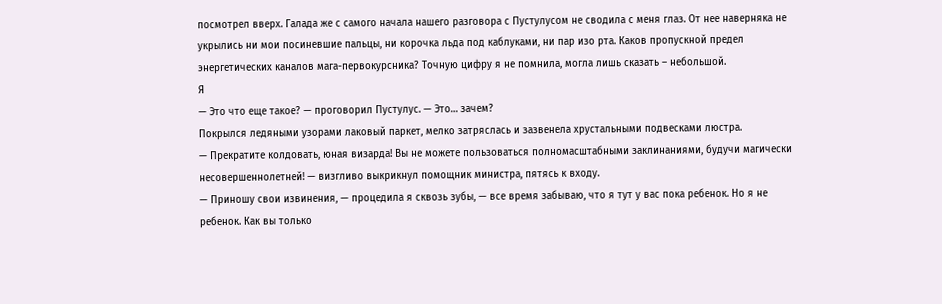посмотрел вверх. Галада же с самого начала нашего разговора с Пустулусом не сводила с меня глаз. От нее наверняка не укрылись ни мои посиневшие пальцы, ни корочка льда под каблуками, ни пар изо рта. Каков пропускной предел энергетических каналов мага-первокурсника? Точную цифру я не помнила, могла лишь сказать – небольшой.
Я
— Это что еще такое? — проговорил Пустулус. — Это… зачем?
Покрылся ледяными узорами лаковый паркет, мелко затряслась и зазвенела хрустальными подвесками люстра.
— Прекратите колдовать, юная визарда! Вы не можете пользоваться полномасштабными заклинаниями, будучи магически несовершеннолетней! — визгливо выкрикнул помощник министра, пятясь к входу.
— Приношу свои извинения, — процедила я сквозь зубы, — все время забываю, что я тут у вас пока ребенок. Но я не ребенок. Как вы только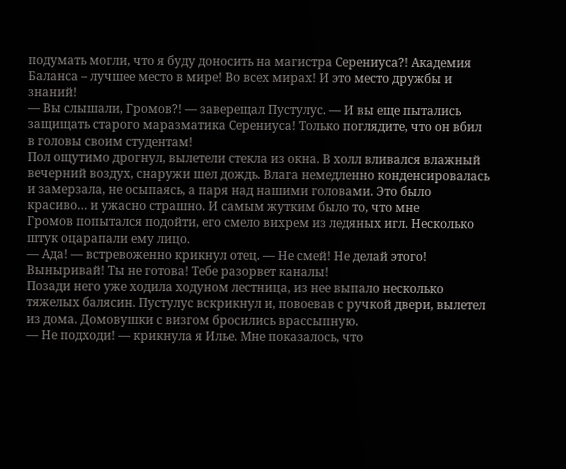подумать могли, что я буду доносить на магистра Серениуса?! Академия Баланса – лучшее место в мире! Во всех мирах! И это место дружбы и знаний!
— Вы слышали, Громов?! — заверещал Пустулус. — И вы еще пытались защищать старого маразматика Серениуса! Только поглядите, что он вбил в головы своим студентам!
Пол ощутимо дрогнул, вылетели стекла из окна. В холл вливался влажный вечерний воздух, снаружи шел дождь. Влага немедленно конденсировалась и замерзала, не осыпаясь, а паря над нашими головами. Это было красиво… и ужасно страшно. И самым жутким было то, что мне
Громов попытался подойти, его смело вихрем из ледяных игл. Несколько штук оцарапали ему лицо.
— Ада! — встревоженно крикнул отец. — Не смей! Не делай этого! Выныривай! Ты не готова! Тебе разорвет каналы!
Позади него уже ходила ходуном лестница, из нее выпало несколько тяжелых балясин. Пустулус вскрикнул и, повоевав с ручкой двери, вылетел из дома. Домовушки с визгом бросились врассыпную.
— Не подходи! — крикнула я Илье. Мне показалось, что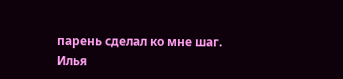парень сделал ко мне шаг.
Илья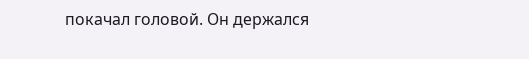покачал головой. Он держался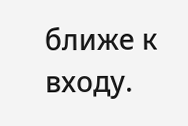ближе к входу.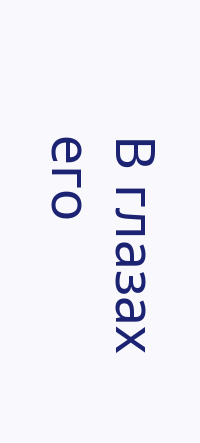В глазах его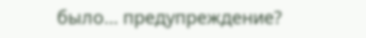было… предупреждение?